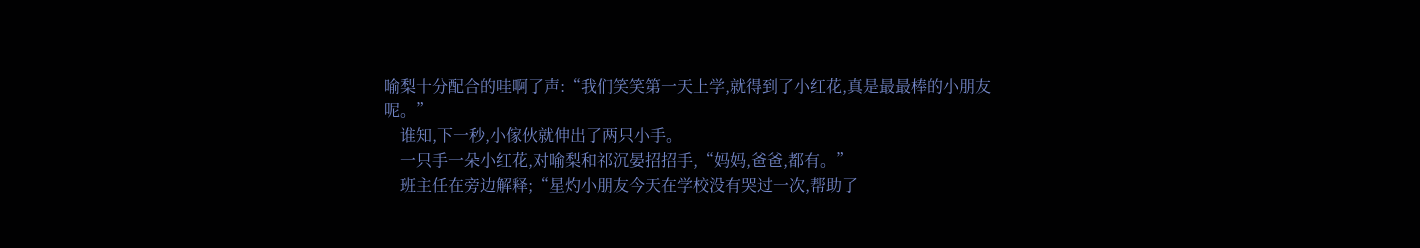喻梨十分配合的哇啊了声:“我们笑笑第一天上学,就得到了小红花,真是最最棒的小朋友呢。”
    谁知,下一秒,小傢伙就伸出了两只小手。
    一只手一朵小红花,对喻梨和祁沉晏招招手,“妈妈,爸爸,都有。”
    班主任在旁边解释;“星灼小朋友今天在学校没有哭过一次,帮助了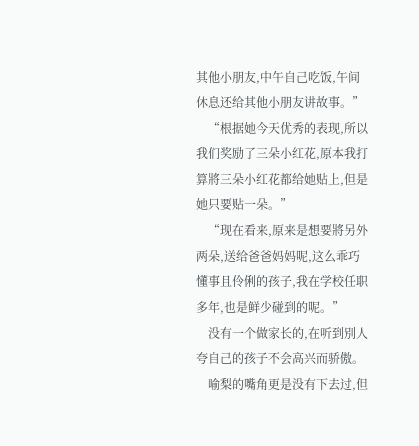其他小朋友,中午自己吃饭,午间休息还给其他小朋友讲故事。”
    “根据她今天优秀的表现,所以我们奖励了三朵小红花,原本我打算將三朵小红花都给她贴上,但是她只要贴一朵。”
    “现在看来,原来是想要將另外两朵,送给爸爸妈妈呢,这么乖巧懂事且伶俐的孩子,我在学校任职多年,也是鲜少碰到的呢。”
    没有一个做家长的,在听到別人夸自己的孩子不会高兴而骄傲。
    喻梨的嘴角更是没有下去过,但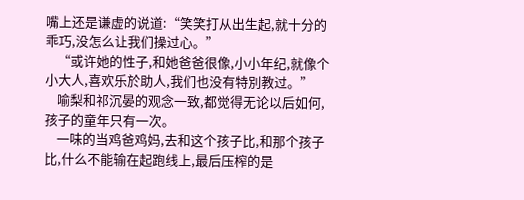嘴上还是谦虚的说道:“笑笑打从出生起,就十分的乖巧,没怎么让我们操过心。”
    “或许她的性子,和她爸爸很像,小小年纪,就像个小大人,喜欢乐於助人,我们也没有特別教过。”
    喻梨和祁沉晏的观念一致,都觉得无论以后如何,孩子的童年只有一次。
    一味的当鸡爸鸡妈,去和这个孩子比,和那个孩子比,什么不能输在起跑线上,最后压榨的是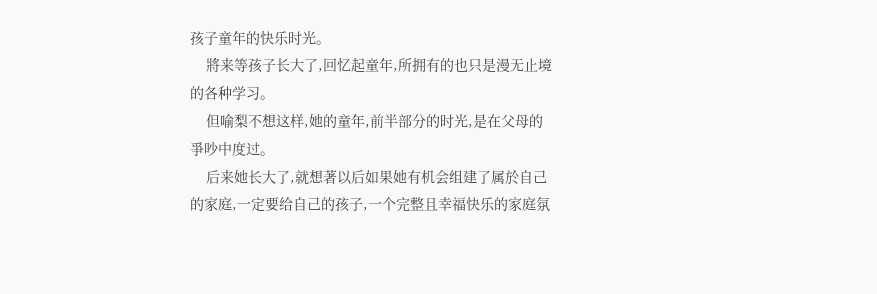孩子童年的快乐时光。
    將来等孩子长大了,回忆起童年,所拥有的也只是漫无止境的各种学习。
    但喻梨不想这样,她的童年,前半部分的时光,是在父母的爭吵中度过。
    后来她长大了,就想著以后如果她有机会组建了属於自己的家庭,一定要给自己的孩子,一个完整且幸福快乐的家庭氛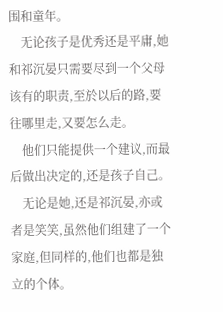围和童年。
    无论孩子是优秀还是平庸,她和祁沉晏只需要尽到一个父母该有的职责,至於以后的路,要往哪里走,又要怎么走。
    他们只能提供一个建议,而最后做出决定的,还是孩子自己。
    无论是她,还是祁沉晏,亦或者是笑笑,虽然他们组建了一个家庭,但同样的,他们也都是独立的个体。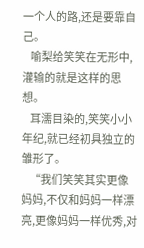一个人的路,还是要靠自己。
    喻梨给笑笑在无形中,灌输的就是这样的思想。
    耳濡目染的,笑笑小小年纪,就已经初具独立的雏形了。
    “我们笑笑其实更像妈妈,不仅和妈妈一样漂亮,更像妈妈一样优秀,对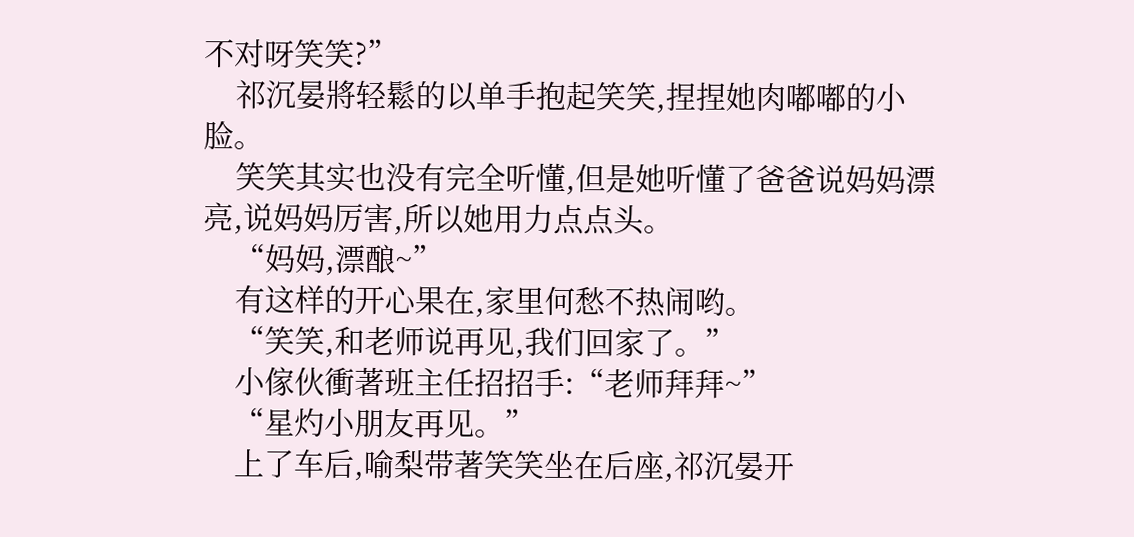不对呀笑笑?”
    祁沉晏將轻鬆的以单手抱起笑笑,捏捏她肉嘟嘟的小脸。
    笑笑其实也没有完全听懂,但是她听懂了爸爸说妈妈漂亮,说妈妈厉害,所以她用力点点头。
    “妈妈,漂酿~”
    有这样的开心果在,家里何愁不热闹哟。
    “笑笑,和老师说再见,我们回家了。”
    小傢伙衝著班主任招招手:“老师拜拜~”
    “星灼小朋友再见。”
    上了车后,喻梨带著笑笑坐在后座,祁沉晏开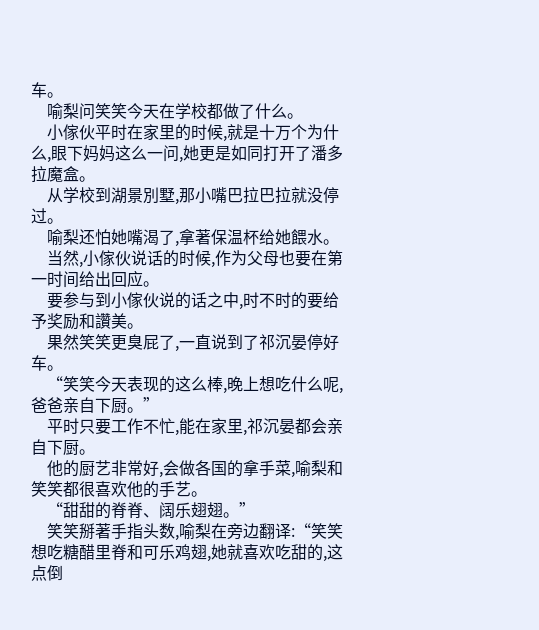车。
    喻梨问笑笑今天在学校都做了什么。
    小傢伙平时在家里的时候,就是十万个为什么,眼下妈妈这么一问,她更是如同打开了潘多拉魔盒。
    从学校到湖景別墅,那小嘴巴拉巴拉就没停过。
    喻梨还怕她嘴渴了,拿著保温杯给她餵水。
    当然,小傢伙说话的时候,作为父母也要在第一时间给出回应。
    要参与到小傢伙说的话之中,时不时的要给予奖励和讚美。
    果然笑笑更臭屁了,一直说到了祁沉晏停好车。
    “笑笑今天表现的这么棒,晚上想吃什么呢,爸爸亲自下厨。”
    平时只要工作不忙,能在家里,祁沉晏都会亲自下厨。
    他的厨艺非常好,会做各国的拿手菜,喻梨和笑笑都很喜欢他的手艺。
    “甜甜的脊脊、阔乐翅翅。”
    笑笑掰著手指头数,喻梨在旁边翻译:“笑笑想吃糖醋里脊和可乐鸡翅,她就喜欢吃甜的,这点倒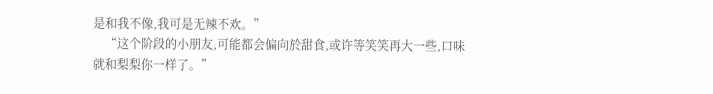是和我不像,我可是无辣不欢。”
    “这个阶段的小朋友,可能都会偏向於甜食,或许等笑笑再大一些,口味就和梨梨你一样了。”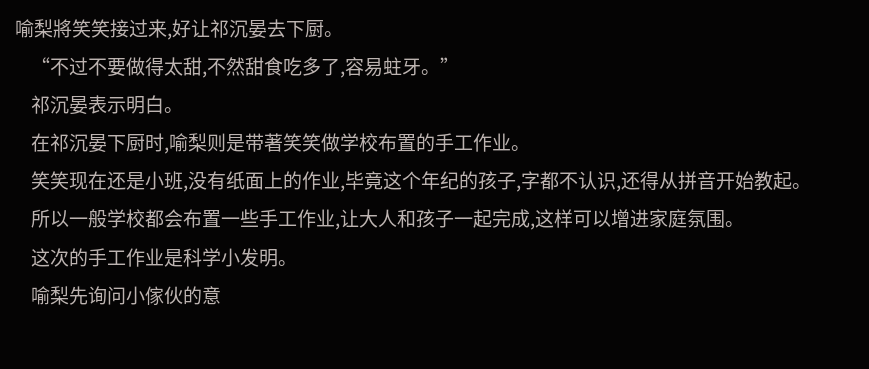喻梨將笑笑接过来,好让祁沉晏去下厨。
    “不过不要做得太甜,不然甜食吃多了,容易蛀牙。”
    祁沉晏表示明白。
    在祁沉晏下厨时,喻梨则是带著笑笑做学校布置的手工作业。
    笑笑现在还是小班,没有纸面上的作业,毕竟这个年纪的孩子,字都不认识,还得从拼音开始教起。
    所以一般学校都会布置一些手工作业,让大人和孩子一起完成,这样可以增进家庭氛围。
    这次的手工作业是科学小发明。
    喻梨先询问小傢伙的意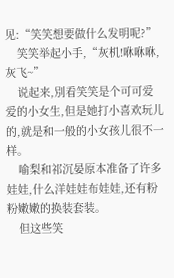见:“笑笑想要做什么发明呢?”
    笑笑举起小手,“灰机!咻咻咻,灰飞~”
    说起来,別看笑笑是个可可爱爱的小女生,但是她打小喜欢玩儿的,就是和一般的小女孩儿很不一样。
    喻梨和祁沉晏原本准备了许多娃娃,什么洋娃娃布娃娃,还有粉粉嫩嫩的换装套装。
    但这些笑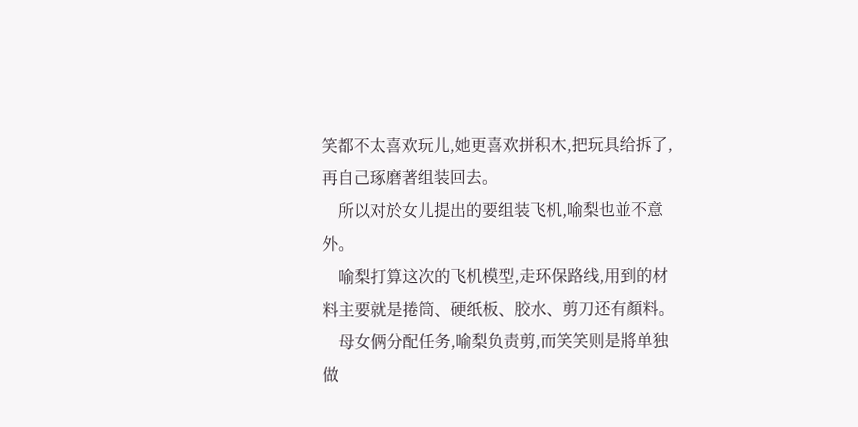笑都不太喜欢玩儿,她更喜欢拼积木,把玩具给拆了,再自己琢磨著组装回去。
    所以对於女儿提出的要组装飞机,喻梨也並不意外。
    喻梨打算这次的飞机模型,走环保路线,用到的材料主要就是捲筒、硬纸板、胶水、剪刀还有顏料。
    母女俩分配任务,喻梨负责剪,而笑笑则是將单独做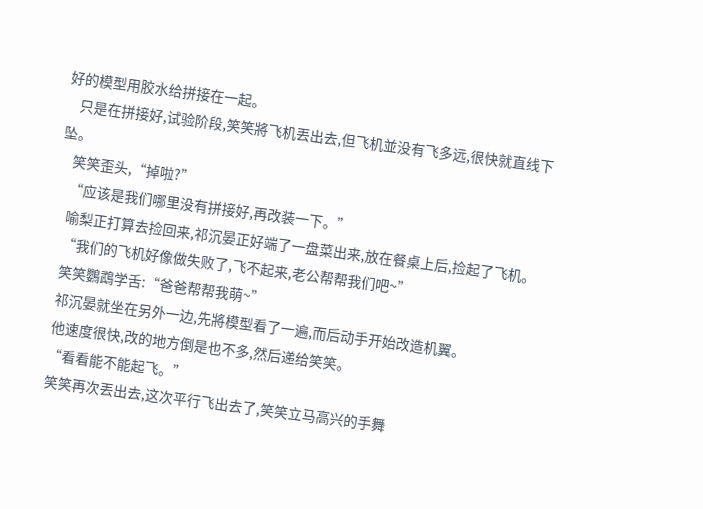好的模型用胶水给拼接在一起。
    只是在拼接好,试验阶段,笑笑將飞机丟出去,但飞机並没有飞多远,很快就直线下坠。
    笑笑歪头,“掉啦?”
    “应该是我们哪里没有拼接好,再改装一下。”
    喻梨正打算去捡回来,祁沉晏正好端了一盘菜出来,放在餐桌上后,捡起了飞机。
    “我们的飞机好像做失败了,飞不起来,老公帮帮我们吧~”
    笑笑鸚鵡学舌:“爸爸帮帮我萌~”
    祁沉晏就坐在另外一边,先將模型看了一遍,而后动手开始改造机翼。
    他速度很快,改的地方倒是也不多,然后递给笑笑。
    “看看能不能起飞。”
    笑笑再次丟出去,这次平行飞出去了,笑笑立马高兴的手舞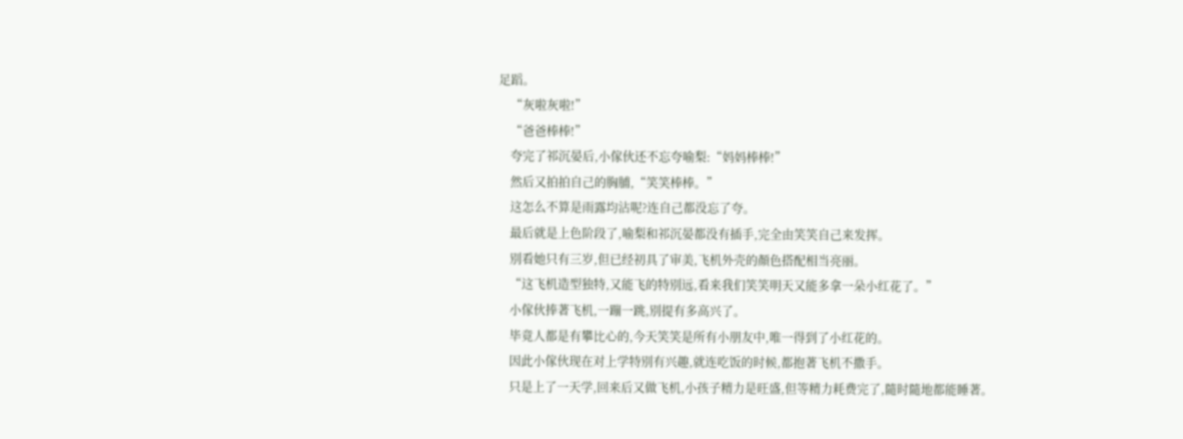足蹈。
    “灰啦灰啦!”
    “爸爸棒棒!”
    夸完了祁沉晏后,小傢伙还不忘夸喻梨:“妈妈棒棒!”
    然后又拍拍自己的胸脯,“笑笑棒棒。”
    这怎么不算是雨露均沾呢?连自己都没忘了夸。
    最后就是上色阶段了,喻梨和祁沉晏都没有插手,完全由笑笑自己来发挥。
    別看她只有三岁,但已经初具了审美,飞机外壳的顏色搭配相当亮丽。
    “这飞机造型独特,又能飞的特別远,看来我们笑笑明天又能多拿一朵小红花了。”
    小傢伙捧著飞机,一蹦一跳,別提有多高兴了。
    毕竟人都是有攀比心的,今天笑笑是所有小朋友中,唯一得到了小红花的。
    因此小傢伙现在对上学特別有兴趣,就连吃饭的时候,都抱著飞机不撒手。
    只是上了一天学,回来后又做飞机,小孩子精力是旺盛,但等精力耗费完了,隨时隨地都能睡著。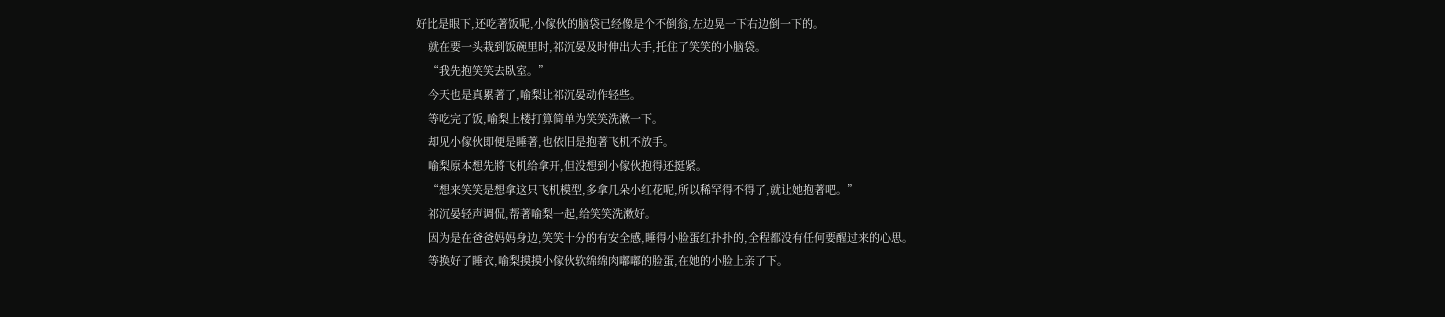好比是眼下,还吃著饭呢,小傢伙的脑袋已经像是个不倒翁,左边晃一下右边倒一下的。
    就在要一头栽到饭碗里时,祁沉晏及时伸出大手,托住了笑笑的小脑袋。
    “我先抱笑笑去臥室。”
    今天也是真累著了,喻梨让祁沉晏动作轻些。
    等吃完了饭,喻梨上楼打算简单为笑笑洗漱一下。
    却见小傢伙即便是睡著,也依旧是抱著飞机不放手。
    喻梨原本想先將飞机给拿开,但没想到小傢伙抱得还挺紧。
    “想来笑笑是想拿这只飞机模型,多拿几朵小红花呢,所以稀罕得不得了,就让她抱著吧。”
    祁沉晏轻声调侃,帮著喻梨一起,给笑笑洗漱好。
    因为是在爸爸妈妈身边,笑笑十分的有安全感,睡得小脸蛋红扑扑的,全程都没有任何要醒过来的心思。
    等换好了睡衣,喻梨摸摸小傢伙软绵绵肉嘟嘟的脸蛋,在她的小脸上亲了下。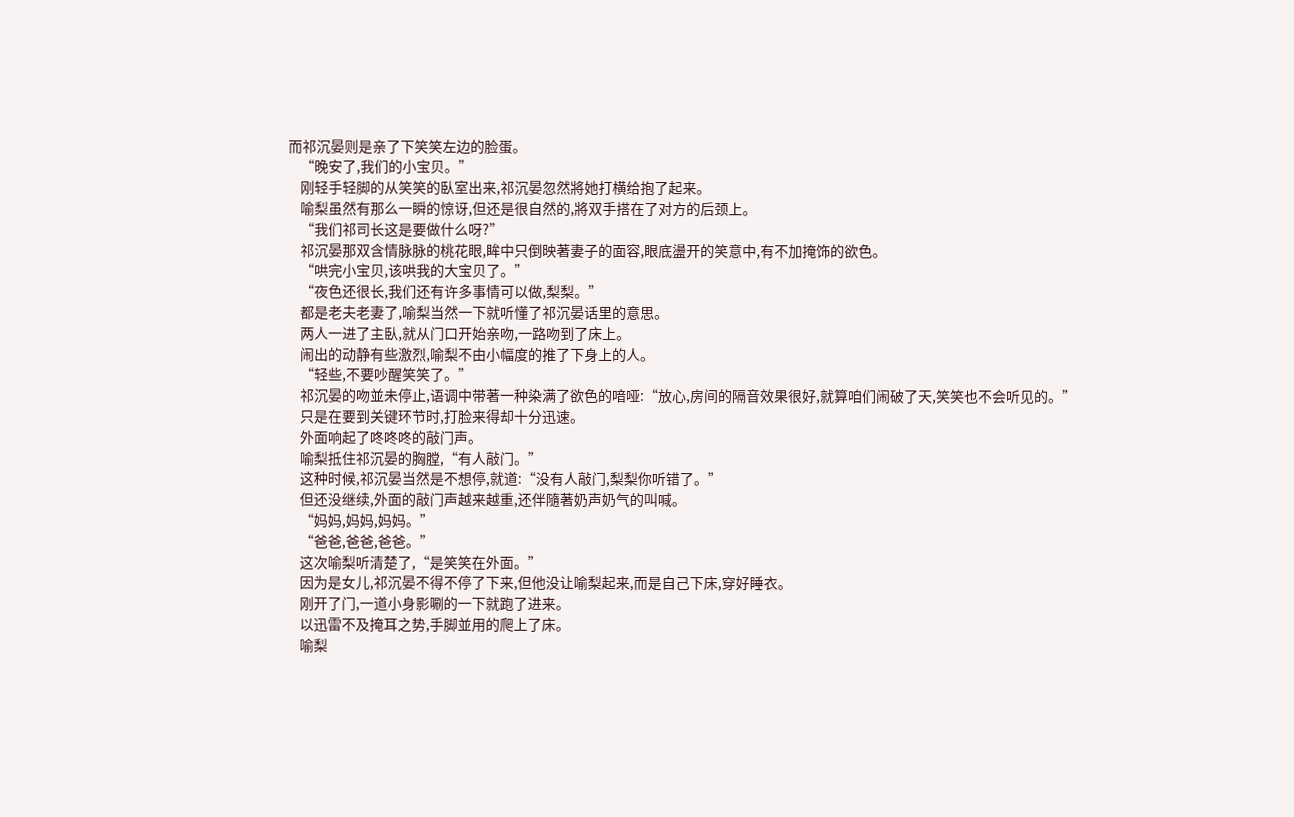而祁沉晏则是亲了下笑笑左边的脸蛋。
    “晚安了,我们的小宝贝。”
    刚轻手轻脚的从笑笑的臥室出来,祁沉晏忽然將她打横给抱了起来。
    喻梨虽然有那么一瞬的惊讶,但还是很自然的,將双手搭在了对方的后颈上。
    “我们祁司长这是要做什么呀?”
    祁沉晏那双含情脉脉的桃花眼,眸中只倒映著妻子的面容,眼底盪开的笑意中,有不加掩饰的欲色。
    “哄完小宝贝,该哄我的大宝贝了。”
    “夜色还很长,我们还有许多事情可以做,梨梨。”
    都是老夫老妻了,喻梨当然一下就听懂了祁沉晏话里的意思。
    两人一进了主臥,就从门口开始亲吻,一路吻到了床上。
    闹出的动静有些激烈,喻梨不由小幅度的推了下身上的人。
    “轻些,不要吵醒笑笑了。”
    祁沉晏的吻並未停止,语调中带著一种染满了欲色的喑哑:“放心,房间的隔音效果很好,就算咱们闹破了天,笑笑也不会听见的。”
    只是在要到关键环节时,打脸来得却十分迅速。
    外面响起了咚咚咚的敲门声。
    喻梨抵住祁沉晏的胸膛,“有人敲门。”
    这种时候,祁沉晏当然是不想停,就道:“没有人敲门,梨梨你听错了。”
    但还没继续,外面的敲门声越来越重,还伴隨著奶声奶气的叫喊。
    “妈妈,妈妈,妈妈。”
    “爸爸,爸爸,爸爸。”
    这次喻梨听清楚了,“是笑笑在外面。”
    因为是女儿,祁沉晏不得不停了下来,但他没让喻梨起来,而是自己下床,穿好睡衣。
    刚开了门,一道小身影唰的一下就跑了进来。
    以迅雷不及掩耳之势,手脚並用的爬上了床。
    喻梨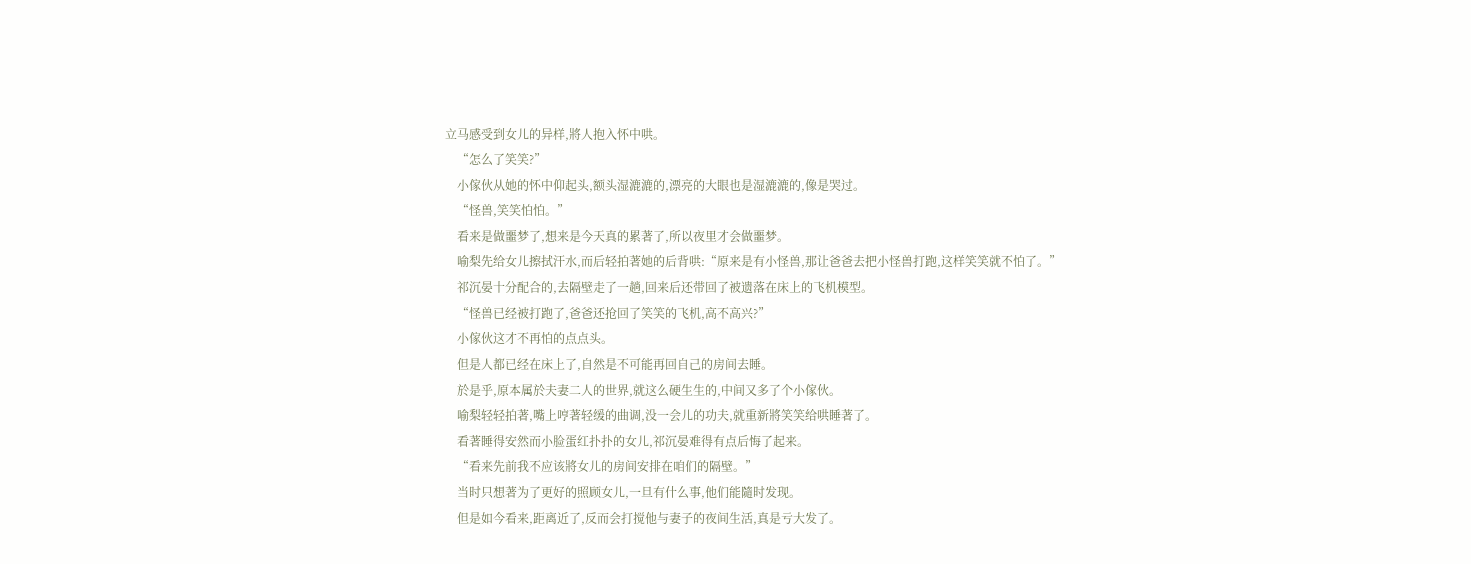立马感受到女儿的异样,將人抱入怀中哄。
    “怎么了笑笑?”
    小傢伙从她的怀中仰起头,额头湿漉漉的,漂亮的大眼也是湿漉漉的,像是哭过。
    “怪兽,笑笑怕怕。”
    看来是做噩梦了,想来是今天真的累著了,所以夜里才会做噩梦。
    喻梨先给女儿擦拭汗水,而后轻拍著她的后背哄:“原来是有小怪兽,那让爸爸去把小怪兽打跑,这样笑笑就不怕了。”
    祁沉晏十分配合的,去隔壁走了一趟,回来后还带回了被遗落在床上的飞机模型。
    “怪兽已经被打跑了,爸爸还抢回了笑笑的飞机,高不高兴?”
    小傢伙这才不再怕的点点头。
    但是人都已经在床上了,自然是不可能再回自己的房间去睡。
    於是乎,原本属於夫妻二人的世界,就这么硬生生的,中间又多了个小傢伙。
    喻梨轻轻拍著,嘴上哼著轻缓的曲调,没一会儿的功夫,就重新將笑笑给哄睡著了。
    看著睡得安然而小脸蛋红扑扑的女儿,祁沉晏难得有点后悔了起来。
    “看来先前我不应该將女儿的房间安排在咱们的隔壁。”
    当时只想著为了更好的照顾女儿,一旦有什么事,他们能隨时发现。
    但是如今看来,距离近了,反而会打搅他与妻子的夜间生活,真是亏大发了。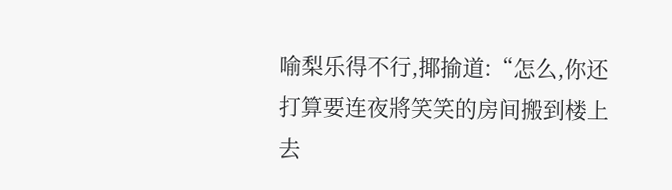喻梨乐得不行,揶揄道:“怎么,你还打算要连夜將笑笑的房间搬到楼上去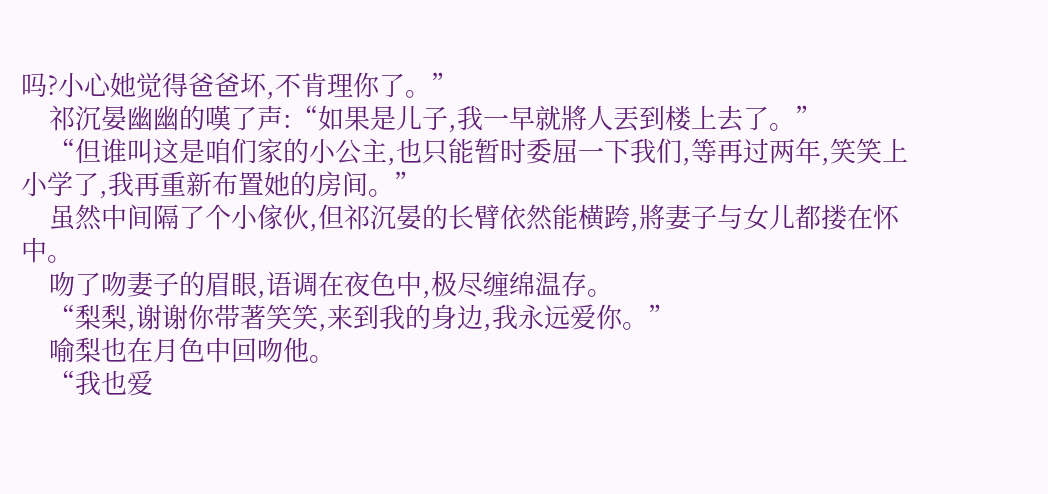吗?小心她觉得爸爸坏,不肯理你了。”
    祁沉晏幽幽的嘆了声:“如果是儿子,我一早就將人丟到楼上去了。”
    “但谁叫这是咱们家的小公主,也只能暂时委屈一下我们,等再过两年,笑笑上小学了,我再重新布置她的房间。”
    虽然中间隔了个小傢伙,但祁沉晏的长臂依然能横跨,將妻子与女儿都搂在怀中。
    吻了吻妻子的眉眼,语调在夜色中,极尽缠绵温存。
    “梨梨,谢谢你带著笑笑,来到我的身边,我永远爱你。”
    喻梨也在月色中回吻他。
    “我也爱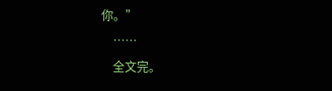你。”
    ……
    全文完。